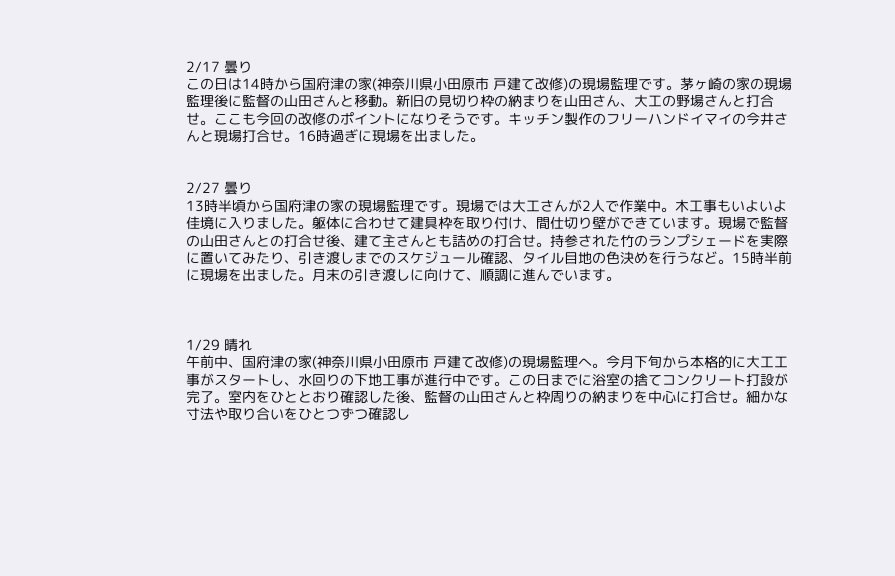2/17 曇り
この日は14時から国府津の家(神奈川県小田原市 戸建て改修)の現場監理です。茅ヶ崎の家の現場監理後に監督の山田さんと移動。新旧の見切り枠の納まりを山田さん、大工の野場さんと打合せ。ここも今回の改修のポイントになりそうです。キッチン製作のフリーハンドイマイの今井さんと現場打合せ。16時過ぎに現場を出ました。


2/27 曇り
13時半頃から国府津の家の現場監理です。現場では大工さんが2人で作業中。木工事もいよいよ佳境に入りました。躯体に合わせて建具枠を取り付け、間仕切り壁ができています。現場で監督の山田さんとの打合せ後、建て主さんとも詰めの打合せ。持参された竹のランプシェードを実際に置いてみたり、引き渡しまでのスケジュール確認、タイル目地の色決めを行うなど。15時半前に現場を出ました。月末の引き渡しに向けて、順調に進んでいます。



1/29 晴れ
午前中、国府津の家(神奈川県小田原市 戸建て改修)の現場監理へ。今月下旬から本格的に大工工事がスタートし、水回りの下地工事が進行中です。この日までに浴室の捨てコンクリート打設が完了。室内をひととおり確認した後、監督の山田さんと枠周りの納まりを中心に打合せ。細かな寸法や取り合いをひとつずつ確認し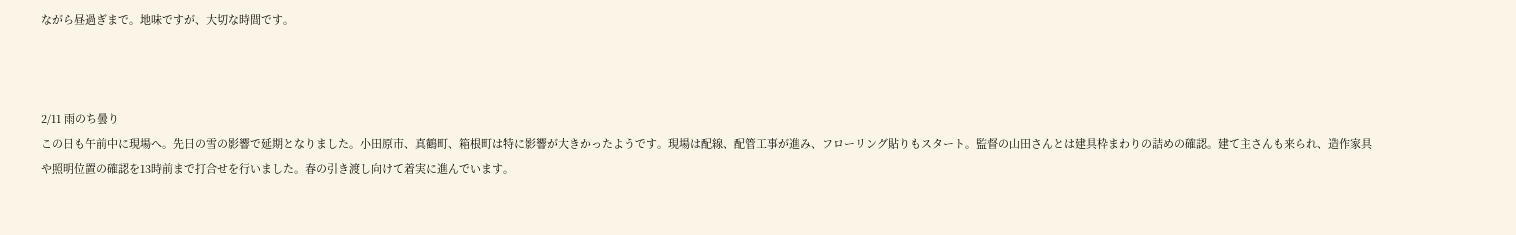ながら昼過ぎまで。地味ですが、大切な時間です。



2/11 雨のち曇り
この日も午前中に現場へ。先日の雪の影響で延期となりました。小田原市、真鶴町、箱根町は特に影響が大きかったようです。現場は配線、配管工事が進み、フローリング貼りもスタート。監督の山田さんとは建具枠まわりの詰めの確認。建て主さんも来られ、造作家具や照明位置の確認を13時前まで打合せを行いました。春の引き渡し向けて着実に進んでいます。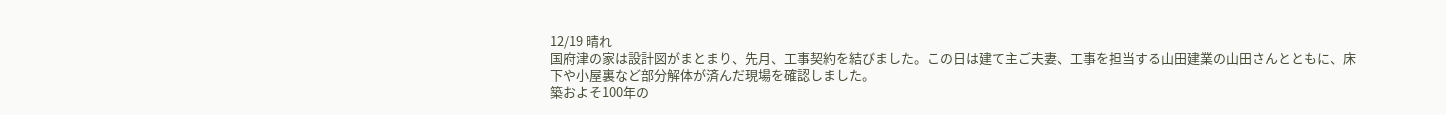12/19 晴れ
国府津の家は設計図がまとまり、先月、工事契約を結びました。この日は建て主ご夫妻、工事を担当する山田建業の山田さんとともに、床下や小屋裏など部分解体が済んだ現場を確認しました。
築およそ100年の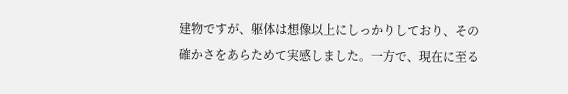建物ですが、躯体は想像以上にしっかりしており、その確かさをあらためて実感しました。一方で、現在に至る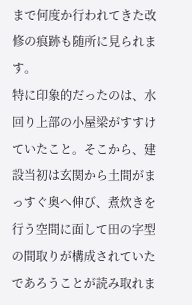まで何度か行われてきた改修の痕跡も随所に見られます。
特に印象的だったのは、水回り上部の小屋梁がすすけていたこと。そこから、建設当初は玄関から土間がまっすぐ奥へ伸び、煮炊きを行う空間に面して田の字型の間取りが構成されていたであろうことが読み取れま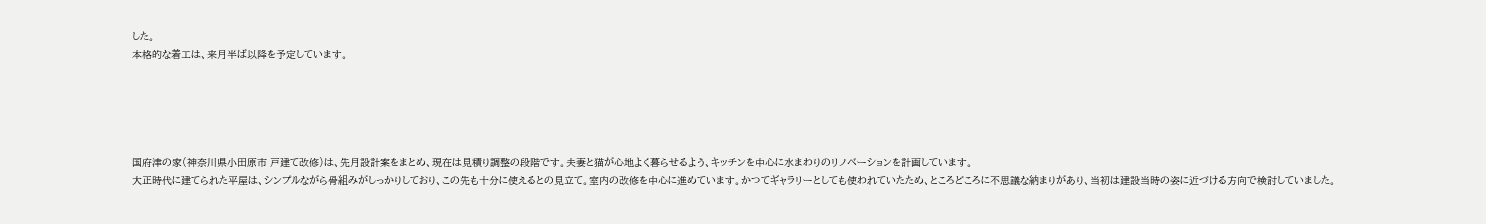した。
本格的な着工は、来月半ば以降を予定しています。





国府津の家(神奈川県小田原市 戸建て改修)は、先月設計案をまとめ、現在は見積り調整の段階です。夫妻と猫が心地よく暮らせるよう、キッチンを中心に水まわりのリノベーションを計画しています。
大正時代に建てられた平屋は、シンプルながら骨組みがしっかりしており、この先も十分に使えるとの見立て。室内の改修を中心に進めています。かつてギャラリーとしても使われていたため、ところどころに不思議な納まりがあり、当初は建設当時の姿に近づける方向で検討していました。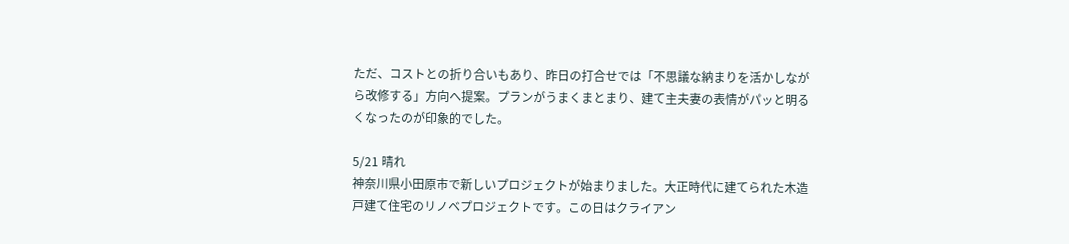ただ、コストとの折り合いもあり、昨日の打合せでは「不思議な納まりを活かしながら改修する」方向へ提案。プランがうまくまとまり、建て主夫妻の表情がパッと明るくなったのが印象的でした。

5/21 晴れ
神奈川県小田原市で新しいプロジェクトが始まりました。大正時代に建てられた木造戸建て住宅のリノベプロジェクトです。この日はクライアン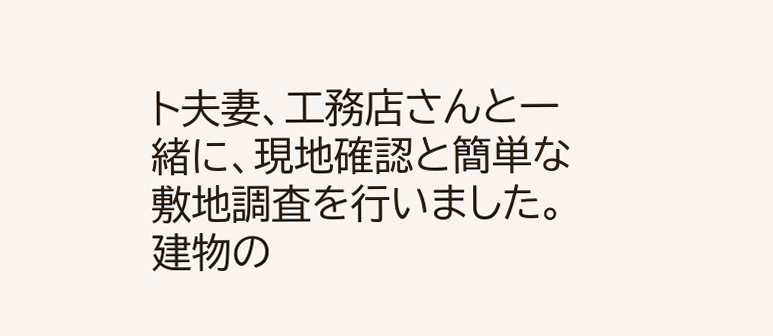ト夫妻、工務店さんと一緒に、現地確認と簡単な敷地調査を行いました。建物の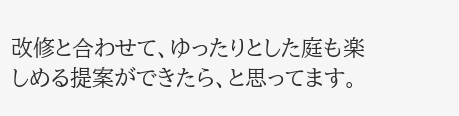改修と合わせて、ゆったりとした庭も楽しめる提案ができたら、と思ってます。